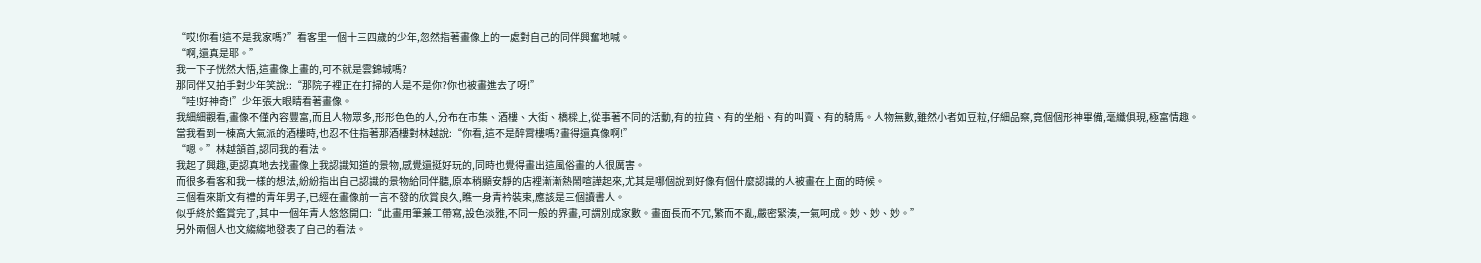“哎!你看!這不是我家嗎?”看客里一個十三四歲的少年,忽然指著畫像上的一處對自己的同伴興奮地喊。
“啊,還真是耶。”
我一下子恍然大悟,這畫像上畫的,可不就是雲錦城嗎?
那同伴又拍手對少年笑說::“那院子裡正在打掃的人是不是你?你也被畫進去了呀!”
“哇!好神奇!”少年張大眼睛看著畫像。
我細細觀看,畫像不僅內容豐富,而且人物眾多,形形色色的人,分布在市集、酒樓、大街、橋樑上,從事著不同的活動,有的拉貨、有的坐船、有的叫賣、有的騎馬。人物無數,雖然小者如豆粒,仔細品察,竟個個形神畢備,毫纖俱現,極富情趣。
當我看到一棟高大氣派的酒樓時,也忍不住指著那酒樓對林越說:“你看,這不是醉霄樓嗎?畫得還真像啊!”
“嗯。”林越頷首,認同我的看法。
我起了興趣,更認真地去找畫像上我認識知道的景物,感覺還挺好玩的,同時也覺得畫出這風俗畫的人很厲害。
而很多看客和我一樣的想法,紛紛指出自己認識的景物給同伴聽,原本稍顯安靜的店裡漸漸熱鬧喧譁起來,尤其是哪個說到好像有個什麼認識的人被畫在上面的時候。
三個看來斯文有禮的青年男子,已經在畫像前一言不發的欣賞良久,瞧一身青衿裝束,應該是三個讀書人。
似乎終於鑑賞完了,其中一個年青人悠悠開口:“此畫用筆兼工帶寫,設色淡雅,不同一般的界畫,可謂別成家數。畫面長而不冗,繁而不亂,嚴密緊湊,一氣呵成。妙、妙、妙。”
另外兩個人也文縐縐地發表了自己的看法。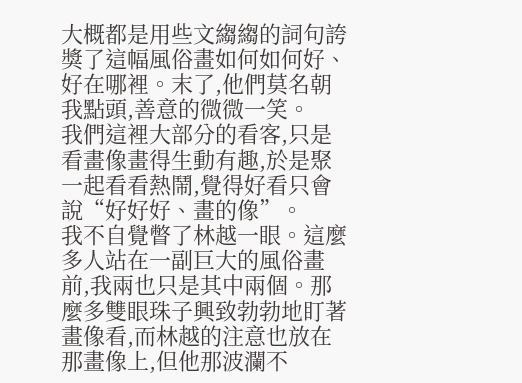大概都是用些文縐縐的詞句誇獎了這幅風俗畫如何如何好、好在哪裡。末了,他們莫名朝我點頭,善意的微微一笑。
我們這裡大部分的看客,只是看畫像畫得生動有趣,於是聚一起看看熱鬧,覺得好看只會說“好好好、畫的像”。
我不自覺瞥了林越一眼。這麼多人站在一副巨大的風俗畫前,我兩也只是其中兩個。那麼多雙眼珠子興致勃勃地盯著畫像看,而林越的注意也放在那畫像上,但他那波瀾不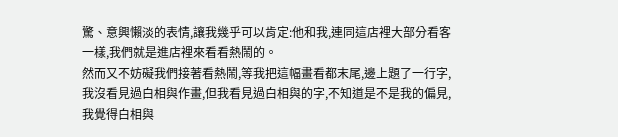驚、意興懶淡的表情,讓我幾乎可以肯定:他和我,連同這店裡大部分看客一樣,我們就是進店裡來看看熱鬧的。
然而又不妨礙我們接著看熱鬧,等我把這幅畫看都末尾,邊上題了一行字,我沒看見過白相與作畫,但我看見過白相與的字,不知道是不是我的偏見,我覺得白相與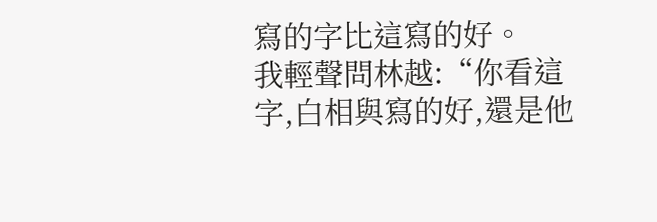寫的字比這寫的好。
我輕聲問林越:“你看這字,白相與寫的好,還是他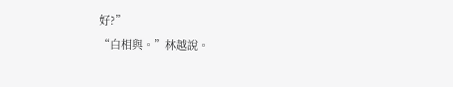好?”
“白相與。”林越說。